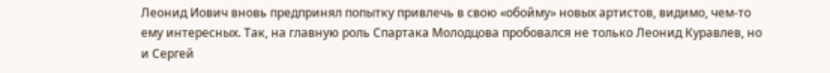Леонид Иович вновь предпринял попытку привлечь в свою «обойму» новых артистов, видимо, чем-то ему интересных. Так, на главную роль Спартака Молодцова пробовался не только Леонид Куравлев, но и Сергей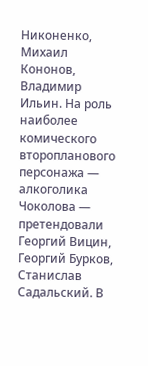Никоненко, Михаил Кононов, Владимир Ильин. На роль наиболее комического второпланового персонажа — алкоголика Чоколова — претендовали Георгий Вицин, Георгий Бурков, Станислав Садальский. В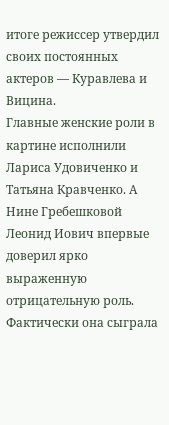итоге режиссер утвердил своих постоянных актеров — Куравлева и Вицина.
Главные женские роли в картине исполнили Лариса Удовиченко и Татьяна Кравченко. А Нине Гребешковой Леонид Иович впервые доверил ярко выраженную отрицательную роль. Фактически она сыграла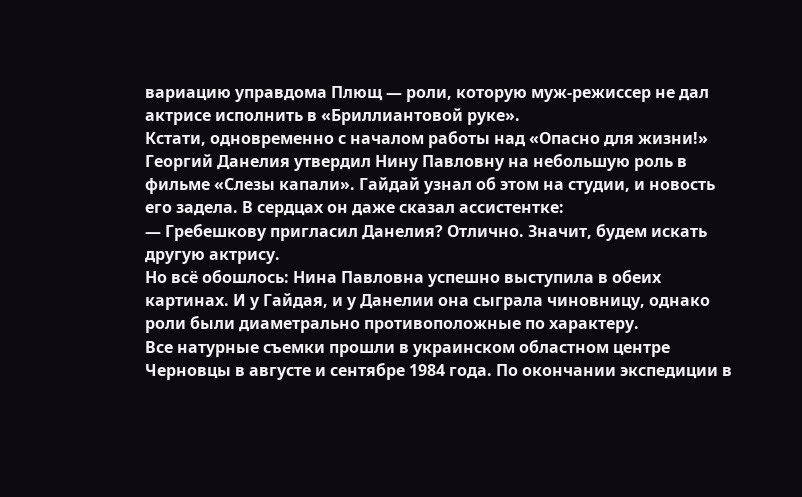вариацию управдома Плющ — роли, которую муж-режиссер не дал актрисе исполнить в «Бриллиантовой руке».
Кстати, одновременно с началом работы над «Опасно для жизни!» Георгий Данелия утвердил Нину Павловну на небольшую роль в фильме «Слезы капали». Гайдай узнал об этом на студии, и новость его задела. В сердцах он даже сказал ассистентке:
— Гребешкову пригласил Данелия? Отлично. Значит, будем искать другую актрису.
Но всё обошлось: Нина Павловна успешно выступила в обеих картинах. И у Гайдая, и у Данелии она сыграла чиновницу, однако роли были диаметрально противоположные по характеру.
Все натурные съемки прошли в украинском областном центре Черновцы в августе и сентябре 1984 года. По окончании экспедиции в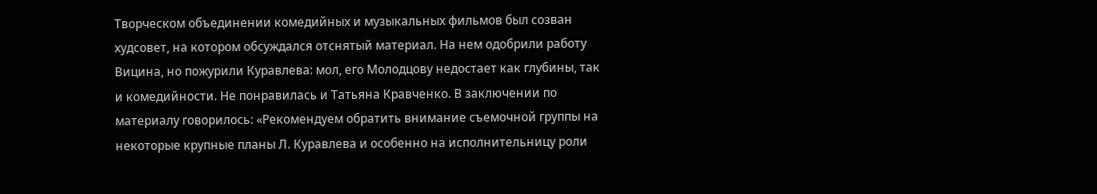Творческом объединении комедийных и музыкальных фильмов был созван худсовет, на котором обсуждался отснятый материал. На нем одобрили работу Вицина, но пожурили Куравлева: мол, его Молодцову недостает как глубины, так и комедийности. Не понравилась и Татьяна Кравченко. В заключении по материалу говорилось: «Рекомендуем обратить внимание съемочной группы на некоторые крупные планы Л. Куравлева и особенно на исполнительницу роли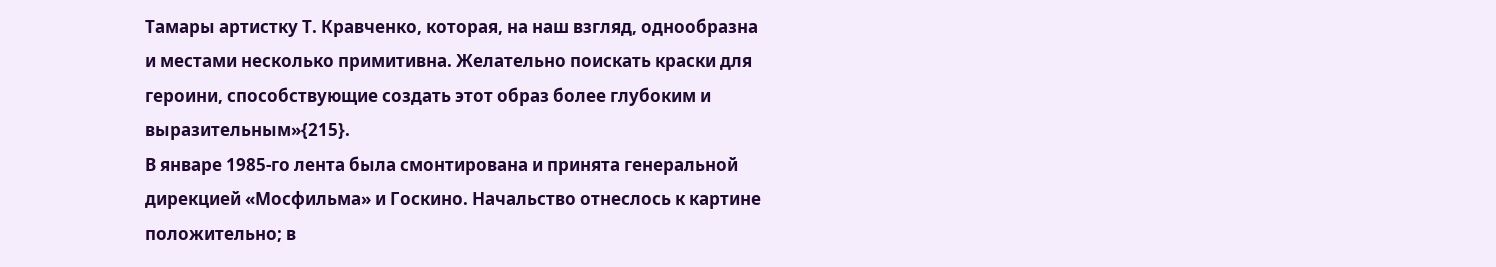Тамары артистку Т. Кравченко, которая, на наш взгляд, однообразна и местами несколько примитивна. Желательно поискать краски для героини, способствующие создать этот образ более глубоким и выразительным»{215}.
В январе 1985-го лента была смонтирована и принята генеральной дирекцией «Мосфильма» и Госкино. Начальство отнеслось к картине положительно; в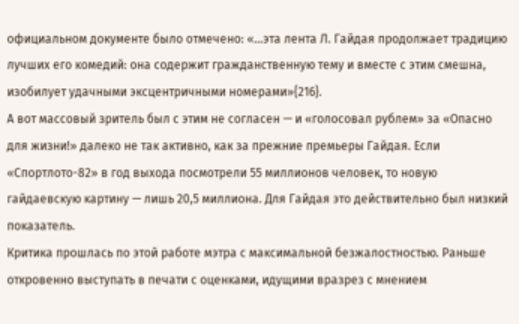официальном документе было отмечено: «…эта лента Л. Гайдая продолжает традицию лучших его комедий: она содержит гражданственную тему и вместе с этим смешна, изобилует удачными эксцентричными номерами»{216}.
А вот массовый зритель был с этим не согласен — и «голосовал рублем» за «Опасно для жизни!» далеко не так активно, как за прежние премьеры Гайдая. Если «Спортлото-82» в год выхода посмотрели 55 миллионов человек, то новую гайдаевскую картину — лишь 20,5 миллиона. Для Гайдая это действительно был низкий показатель.
Критика прошлась по этой работе мэтра с максимальной безжалостностью. Раньше откровенно выступать в печати с оценками, идущими вразрез с мнением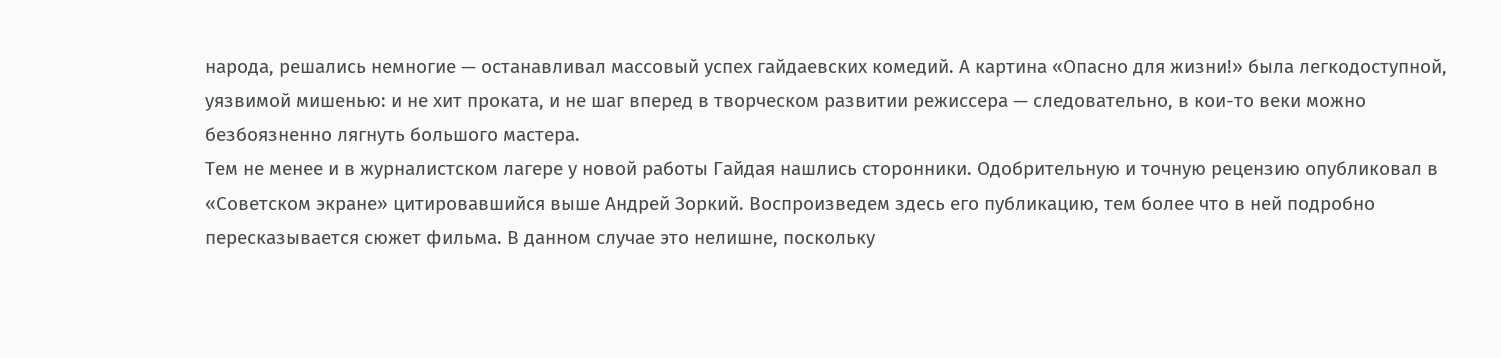народа, решались немногие — останавливал массовый успех гайдаевских комедий. А картина «Опасно для жизни!» была легкодоступной, уязвимой мишенью: и не хит проката, и не шаг вперед в творческом развитии режиссера — следовательно, в кои-то веки можно безбоязненно лягнуть большого мастера.
Тем не менее и в журналистском лагере у новой работы Гайдая нашлись сторонники. Одобрительную и точную рецензию опубликовал в «Советском экране» цитировавшийся выше Андрей Зоркий. Воспроизведем здесь его публикацию, тем более что в ней подробно пересказывается сюжет фильма. В данном случае это нелишне, поскольку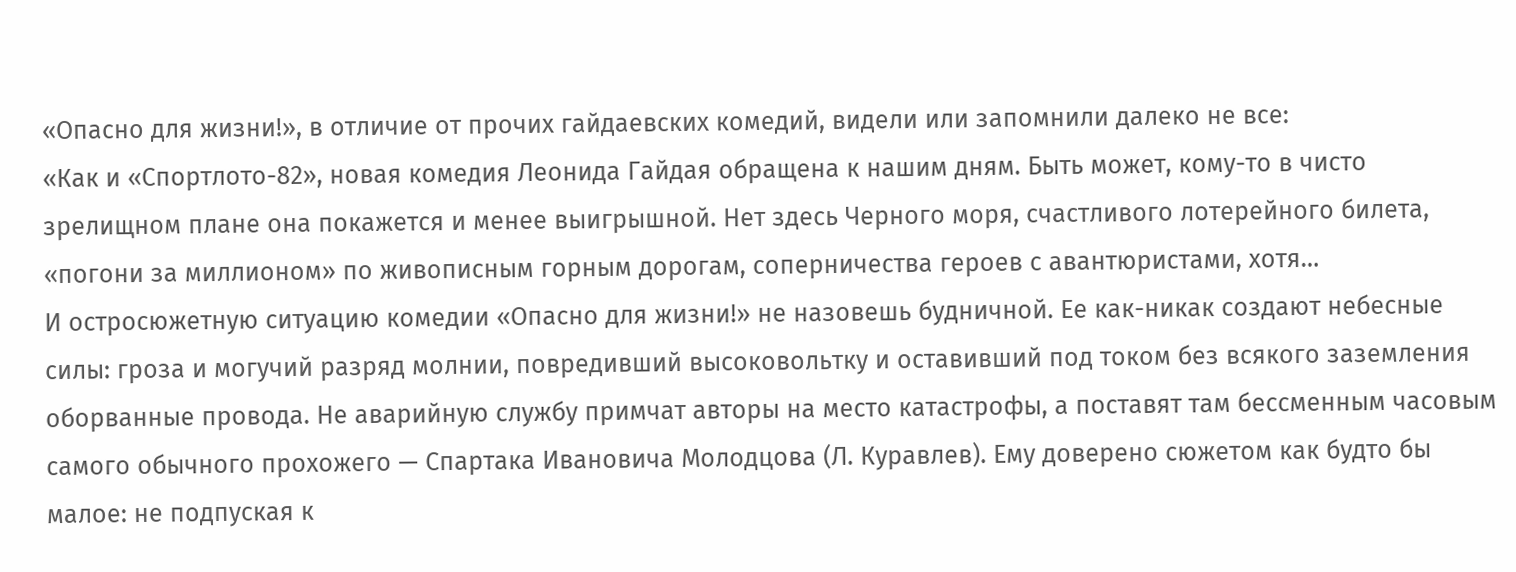«Опасно для жизни!», в отличие от прочих гайдаевских комедий, видели или запомнили далеко не все:
«Как и «Спортлото-82», новая комедия Леонида Гайдая обращена к нашим дням. Быть может, кому-то в чисто зрелищном плане она покажется и менее выигрышной. Нет здесь Черного моря, счастливого лотерейного билета, «погони за миллионом» по живописным горным дорогам, соперничества героев с авантюристами, хотя…
И остросюжетную ситуацию комедии «Опасно для жизни!» не назовешь будничной. Ее как-никак создают небесные силы: гроза и могучий разряд молнии, повредивший высоковольтку и оставивший под током без всякого заземления оборванные провода. Не аварийную службу примчат авторы на место катастрофы, а поставят там бессменным часовым самого обычного прохожего — Спартака Ивановича Молодцова (Л. Куравлев). Ему доверено сюжетом как будто бы малое: не подпуская к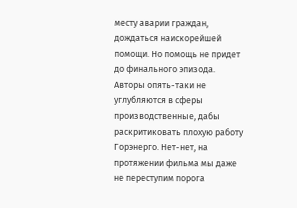месту аварии граждан, дождаться наискорейшей помощи. Но помощь не придет до финального эпизода. Авторы опять-таки не углубляются в сферы производственные, дабы раскритиковать плохую работу Горэнерго. Нет-нет, на протяжении фильма мы даже не переступим порога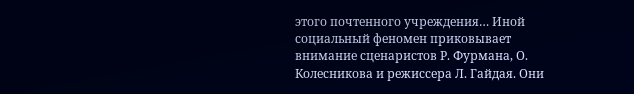этого почтенного учреждения… Иной социальный феномен приковывает внимание сценаристов Р. Фурмана, О. Колесникова и режиссера Л. Гайдая. Они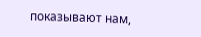показывают нам,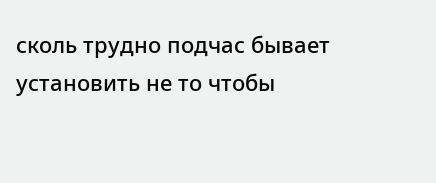сколь трудно подчас бывает установить не то чтобы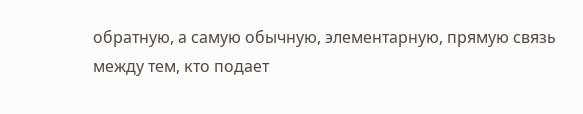обратную, а самую обычную, элементарную, прямую связь между тем, кто подает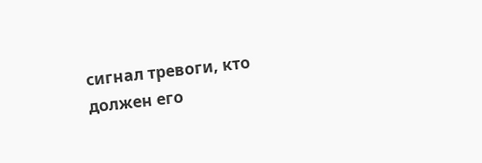сигнал тревоги, кто должен его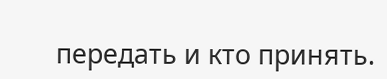передать и кто принять.